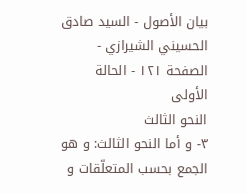بيان الأصول - السيد صادق الحسيني الشيرازي - الصفحة ١٢١ - الحالة الأولى
النحو الثالث
٣- و أما النحو الثالث: و هو الجمع بحسب المتعلّقات و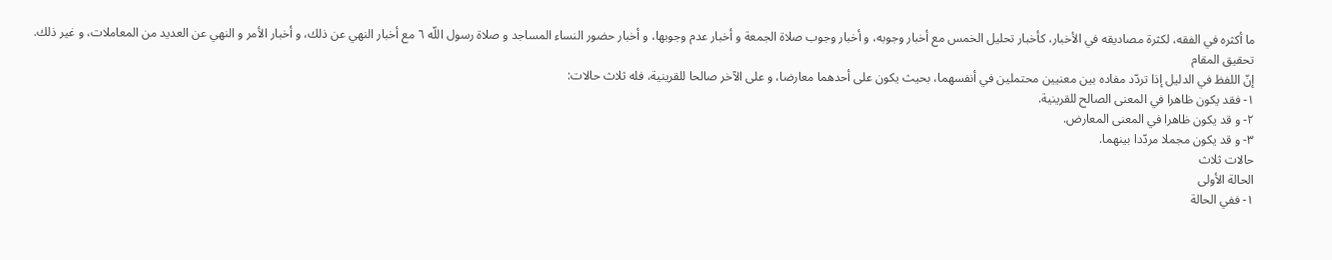ما أكثره في الفقه، لكثرة مصاديقه في الأخبار، كأخبار تحليل الخمس مع أخبار وجوبه، و أخبار وجوب صلاة الجمعة و أخبار عدم وجوبها، و أخبار حضور النساء المساجد و صلاة رسول اللّه ٦ مع أخبار النهي عن ذلك، و أخبار الأمر و النهي عن العديد من المعاملات، و غير ذلك.
تحقيق المقام
إنّ اللفظ في الدليل إذا تردّد مفاده بين معنيين محتملين في أنفسهما، بحيث يكون على أحدهما معارضا، و على الآخر صالحا للقرينية، فله ثلاث حالات:
١- فقد يكون ظاهرا في المعنى الصالح للقرينية.
٢- و قد يكون ظاهرا في المعنى المعارض.
٣- و قد يكون مجملا مردّدا بينهما.
حالات ثلاث
الحالة الأولى
١- ففي الحالة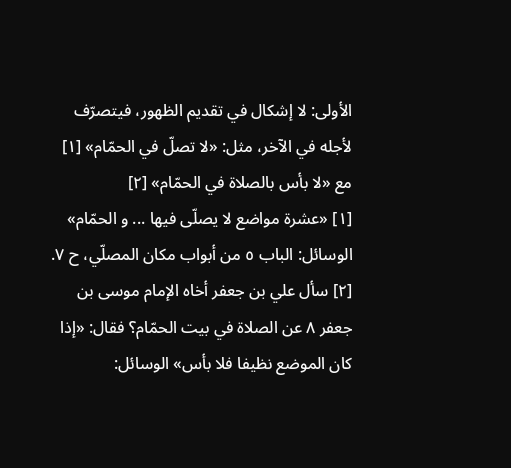الأولى: لا إشكال في تقديم الظهور، فيتصرّف لأجله في الآخر، مثل: «لا تصلّ في الحمّام» [١] مع «لا بأس بالصلاة في الحمّام» [٢]
[١] «عشرة مواضع لا يصلّى فيها ... و الحمّام» الوسائل: الباب ٥ من أبواب مكان المصلّي، ح ٧.
[٢] سأل علي بن جعفر أخاه الإمام موسى بن جعفر ٨ عن الصلاة في بيت الحمّام؟ فقال: «إذا كان الموضع نظيفا فلا بأس» الوسائل: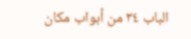الباب ٣٤ من أبواب مكان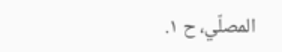المصلّي، ح ١.